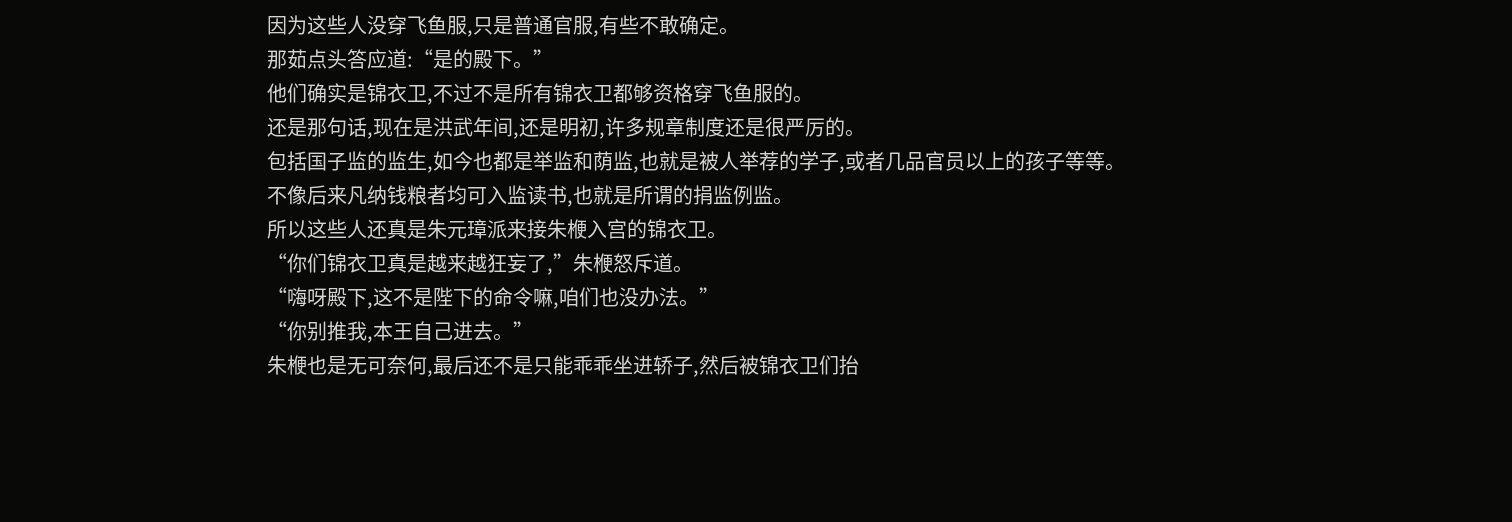因为这些人没穿飞鱼服,只是普通官服,有些不敢确定。
那茹点头答应道:“是的殿下。”
他们确实是锦衣卫,不过不是所有锦衣卫都够资格穿飞鱼服的。
还是那句话,现在是洪武年间,还是明初,许多规章制度还是很严厉的。
包括国子监的监生,如今也都是举监和荫监,也就是被人举荐的学子,或者几品官员以上的孩子等等。
不像后来凡纳钱粮者均可入监读书,也就是所谓的捐监例监。
所以这些人还真是朱元璋派来接朱楩入宫的锦衣卫。
“你们锦衣卫真是越来越狂妄了,”朱楩怒斥道。
“嗨呀殿下,这不是陛下的命令嘛,咱们也没办法。”
“你别推我,本王自己进去。”
朱楩也是无可奈何,最后还不是只能乖乖坐进轿子,然后被锦衣卫们抬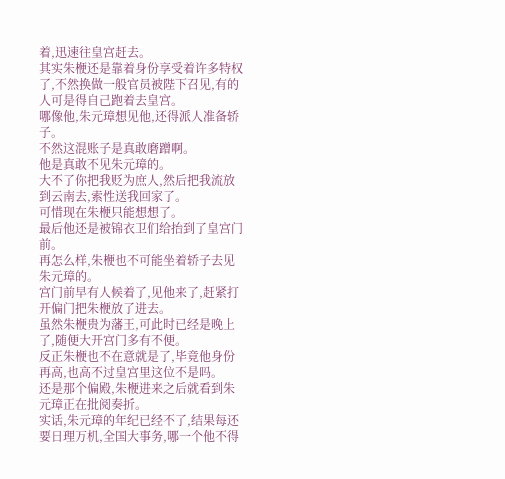着,迅速往皇宫赶去。
其实朱楩还是靠着身份享受着许多特权了,不然换做一般官员被陛下召见,有的人可是得自己跑着去皇宫。
哪像他,朱元璋想见他,还得派人准备轿子。
不然这混账子是真敢磨蹭啊。
他是真敢不见朱元璋的。
大不了你把我贬为庶人,然后把我流放到云南去,索性送我回家了。
可惜现在朱楩只能想想了。
最后他还是被锦衣卫们给抬到了皇宫门前。
再怎么样,朱楩也不可能坐着轿子去见朱元璋的。
宫门前早有人候着了,见他来了,赶紧打开偏门把朱楩放了进去。
虽然朱楩贵为藩王,可此时已经是晚上了,随便大开宫门多有不便。
反正朱楩也不在意就是了,毕竟他身份再高,也高不过皇宫里这位不是吗。
还是那个偏殿,朱楩进来之后就看到朱元璋正在批阅奏折。
实话,朱元璋的年纪已经不了,结果每还要日理万机,全国大事务,哪一个他不得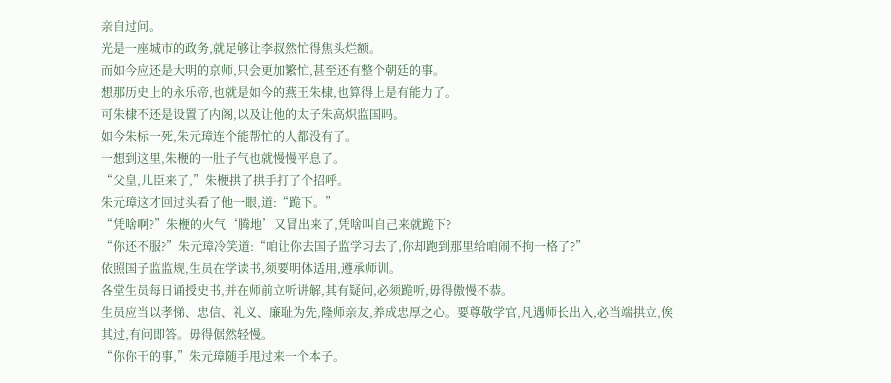亲自过问。
光是一座城市的政务,就足够让李叔然忙得焦头烂额。
而如今应还是大明的京师,只会更加繁忙,甚至还有整个朝廷的事。
想那历史上的永乐帝,也就是如今的燕王朱棣,也算得上是有能力了。
可朱棣不还是设置了内阁,以及让他的太子朱高炽监国吗。
如今朱标一死,朱元璋连个能帮忙的人都没有了。
一想到这里,朱楩的一肚子气也就慢慢平息了。
“父皇,儿臣来了,”朱楩拱了拱手打了个招呼。
朱元璋这才回过头看了他一眼,道:“跪下。”
“凭啥啊?”朱楩的火气‘腾地’又冒出来了,凭啥叫自己来就跪下?
“你还不服?”朱元璋冷笑道:“咱让你去国子监学习去了,你却跑到那里给咱闹不拘一格了?”
依照国子监监规,生员在学读书,须要明体适用,遵承师训。
各堂生员每日诵授史书,并在师前立听讲解,其有疑问,必须跪听,毋得傲慢不恭。
生员应当以孝悌、忠信、礼义、廉耻为先,隆师亲友,养成忠厚之心。要尊敬学官,凡遇师长出入,必当端拱立,俟其过,有问即答。毋得倨然轻慢。
“你你干的事,”朱元璋随手甩过来一个本子。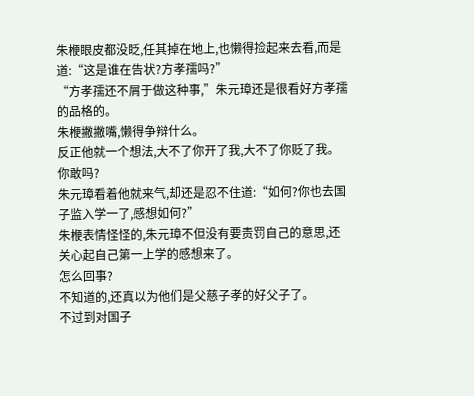朱楩眼皮都没眨,任其掉在地上,也懒得捡起来去看,而是道:“这是谁在告状?方孝孺吗?”
“方孝孺还不屑于做这种事,”朱元璋还是很看好方孝孺的品格的。
朱楩撇撇嘴,懒得争辩什么。
反正他就一个想法,大不了你开了我,大不了你贬了我。
你敢吗?
朱元璋看着他就来气,却还是忍不住道:“如何?你也去国子监入学一了,感想如何?”
朱楩表情怪怪的,朱元璋不但没有要责罚自己的意思,还关心起自己第一上学的感想来了。
怎么回事?
不知道的,还真以为他们是父慈子孝的好父子了。
不过到对国子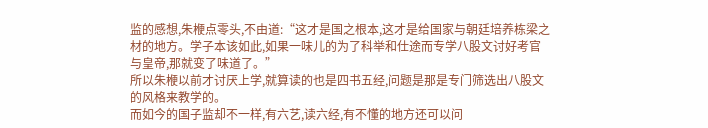监的感想,朱楩点零头,不由道:“这才是国之根本,这才是给国家与朝廷培养栋梁之材的地方。学子本该如此,如果一味儿的为了科举和仕途而专学八股文讨好考官与皇帝,那就变了味道了。”
所以朱楩以前才讨厌上学,就算读的也是四书五经,问题是那是专门筛选出八股文的风格来教学的。
而如今的国子监却不一样,有六艺,读六经,有不懂的地方还可以问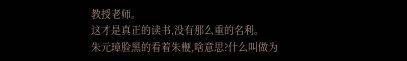教授老师。
这才是真正的读书,没有那么重的名利。
朱元璋脸黑的看着朱楩,啥意思?什么叫做为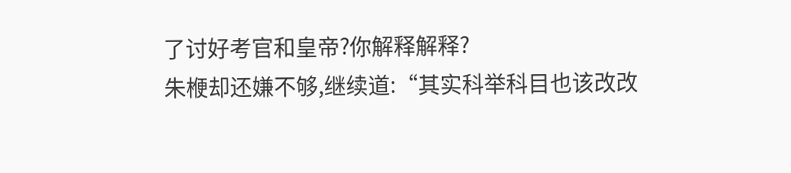了讨好考官和皇帝?你解释解释?
朱楩却还嫌不够,继续道:“其实科举科目也该改改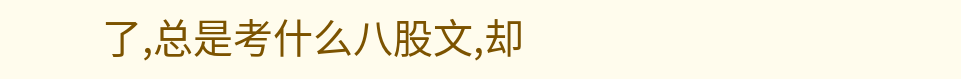了,总是考什么八股文,却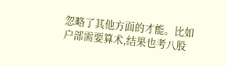忽略了其他方面的才能。比如户部需要算术,结果也考八股